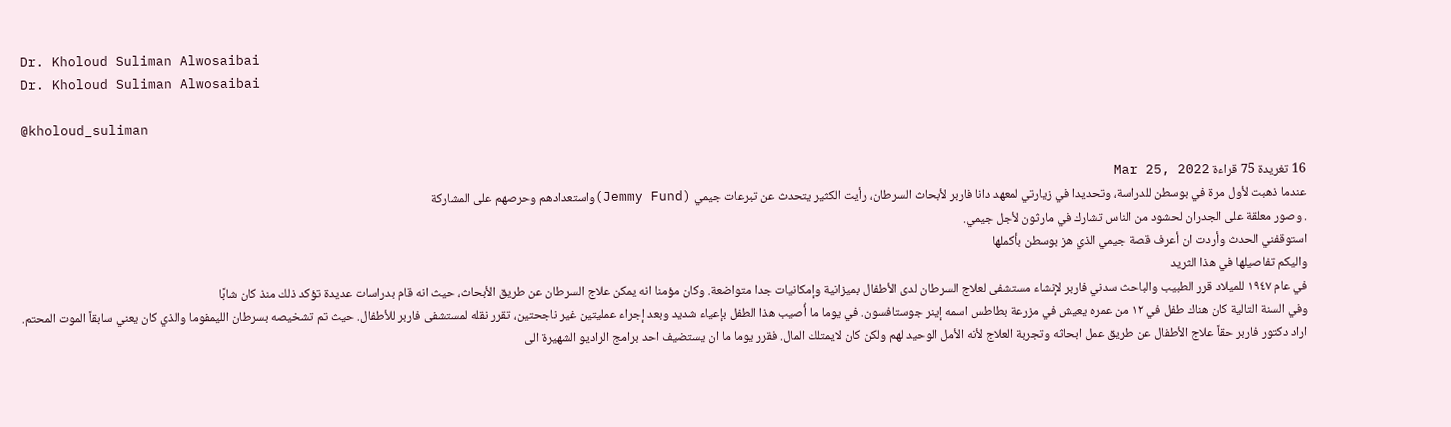Dr. Kholoud Suliman Alwosaibai
Dr. Kholoud Suliman Alwosaibai

@kholoud_suliman

16 تغريدة 75 قراءة Mar 25, 2022
عندما ذهبت لأول مرة في بوسطن للدراسة، وتحديدا في زيارتي لمعهد دانا فاربر لأبحاث السرطان، رأيت الكثير يتحدث عن تبرعات جيمي (Jemmy Fund)واستعدادهم وحرصهم على المشاركة
. وصور معلقة على الجدران لحشود من الناس تشارك في مارثون لأجل جيمي.
استوقفني الحدث وأردت ان أعرف قصة جيمي الذي هز بوسطن بأكملها
واليكم تفاصيلها في هذا الثريد
في عام ١٩٤٧ للميلاد قرر الطبيب والباحث سدني فاربر لإنشاء مستشفى لعلاج السرطان لدى الأطفال بميزانية وإمكانيات جدا متواضعة. وكان مؤمنا انه يمكن علاج السرطان عن طريق الأبحاث، حيث انه قام بدراسات عديدة تؤكد ذلك منذ كان شابًا
وفي السنة التالية كان هناك طفل في ١٢ من عمره يعيش في مزرعة بطاطس اسمه إينر جوستافسون. في يوما ما أُصيب هذا الطفل بإعياء شديد وبعد إجراء عمليتين غير ناجحتين، تقرر نقله لمستشفى فاربر للأطفال. حيث تم تشخيصه بسرطان الليمفوما والذي كان يعني سابقاً الموت المحتم.
اراد دكتور فاربر حقاً علاج الأطفال عن طريق عمل ابحاثه وتجربة العلاج لأنه الأمل الوحيد لهم ولكن كان لايمتلك المال. فقرر يوما ما ان يستضيف احد برامج الراديو الشهيرة الى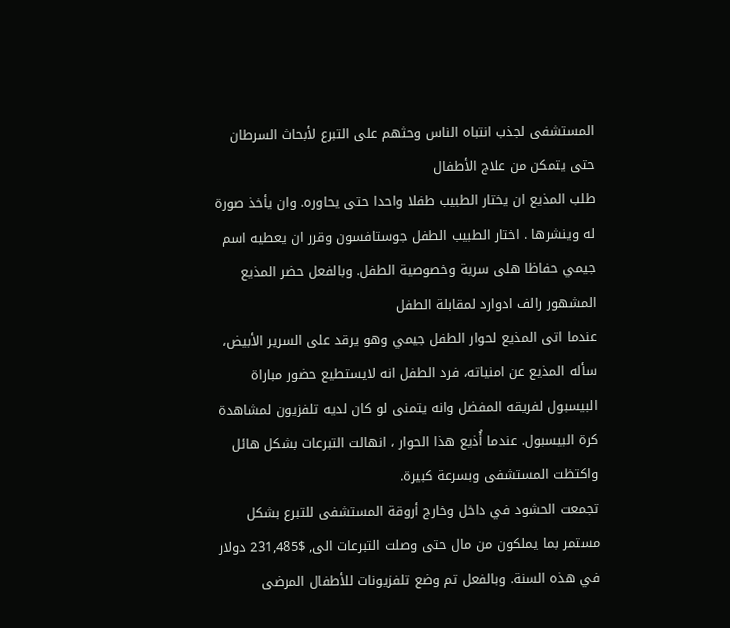المستشفى لجذب انتباه الناس وحثهم على التبرع لأبحاث السرطان حتى يتمكن من علاج الأطفال
طلب المذيع ان يختار الطبيب طفلا واحدا حتى يحاوره. وان يأخذ صورة له وينشرها . اختار الطبيب الطفل جوستافسون وقرر ان يعطيه اسم جيمي حفاظا هلى سرية وخصوصية الطفل. وبالفعل حضر المذيع المشهور رالف ادوارد لمقابلة الطفل
عندما اتى المذيع لحوار الطفل جيمي وهو يرقد على السرير الأبيض، سأله المذيع عن امنياته، فرد الطفل انه لايستطيع حضور مباراة البيسبول لفريقه المفضل وانه يتمنى لو كان لديه تلفزيون لمشاهدة كرة البيسبول. عندما أُذيع هذا الحوار ، انهالت التبرعات بشكل هائل واكتظت المستشفى وبسرعة كبيرة.
تجمعت الحشود في داخل وخارج أروقة المستشفى للتبرع بشكل مستمر بما يملكون من مال حتى وصلت التبرعات الى, $231,485 دولار في هذه السنة. وبالفعل تم وضع تلفزيونات للأطفال المرضى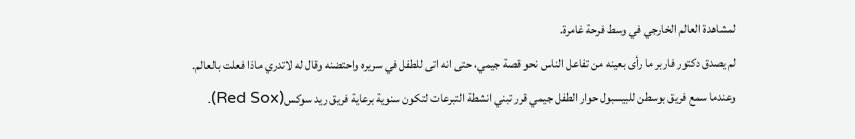لمشاهدة العالم الخارجي في وسط فرحة غامرة.
لم يصدق دكتور فاربر ما رأى بعينه من تفاعل الناس نحو قصة جيمي، حتى انه اتى للطفل في سريره واحتضنه وقال له لاتدري ماذا فعلت بالعالم.
وعندما سمع فريق بوسطن للبيسبول حوار الطفل جيمي قرر تبني انشطة التبرعات لتكون سنوية برعاية فريق ريد سوكس(Red Sox).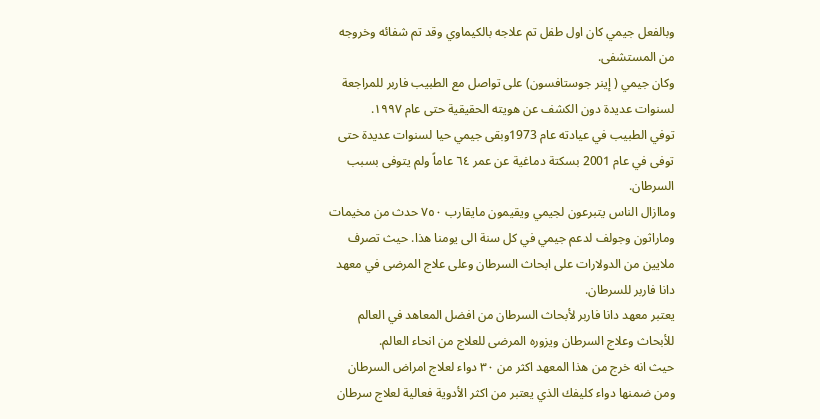وبالفعل جيمي كان اول طفل تم علاجه بالكيماوي وقد تم شفائه وخروجه من المستشفى.
وكان جيمي ( إينر جوستافسون) على تواصل مع الطبيب فاربر للمراجعة لسنوات عديدة دون الكشف عن هويته الحقيقية حتى عام ١٩٩٧.
توفي الطبيب في عيادته عام 1973وبقى جيمي حيا لسنوات عديدة حتى توفى في عام 2001 بسكتة دماغية عن عمر ٦٤ عاماً ولم يتوفى بسبب السرطان.
وماازال الناس يتبرعون لجيمي ويقيمون مايقارب ٧٥٠ حدث من مخيمات وماراثون وجولف لدعم جيمي في كل سنة الى يومنا هذا. حيث تصرف ملايين من الدولارات على ابحاث السرطان وعلى علاج المرضى في معهد دانا فاربر للسرطان.
يعتبر معهد دانا فاربر لأبحاث السرطان من افضل المعاهد في العالم للأبحاث وعلاج السرطان ويزوره المرضى للعلاج من انحاء العالم.
حيث انه خرج من هذا المعهد اكثر من ٣٠ دواء لعلاج امراض السرطان ومن ضمنها دواء كليفك الذي يعتبر من اكثر الأدوية فعالية لعلاج سرطان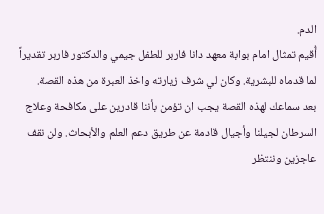الدم.
أُقيم تمثال امام بوابة معهد دانا فاربر للطفل جيمي والدكتور فاربر تقديراً لما قدماه للبشرية. وكان لي شرف زيارته واخذ العبرة من هذه القصة.
بعد سماعك لهذه القصة يجب ان تؤمن بأننا قادرين على مكافحة وعلاج السرطان لجيلنا وأجيال قادمة عن طريق دعم العلم والأبحاث. ولن نقف عاجزين وننتظر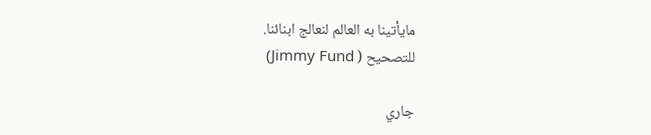مايأتينا به العالم لنعالج ابنائنا.
للتصحيح ( Jimmy Fund)

جاري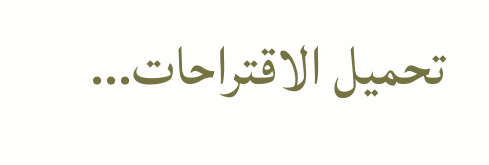تحميل الاقتراحات...